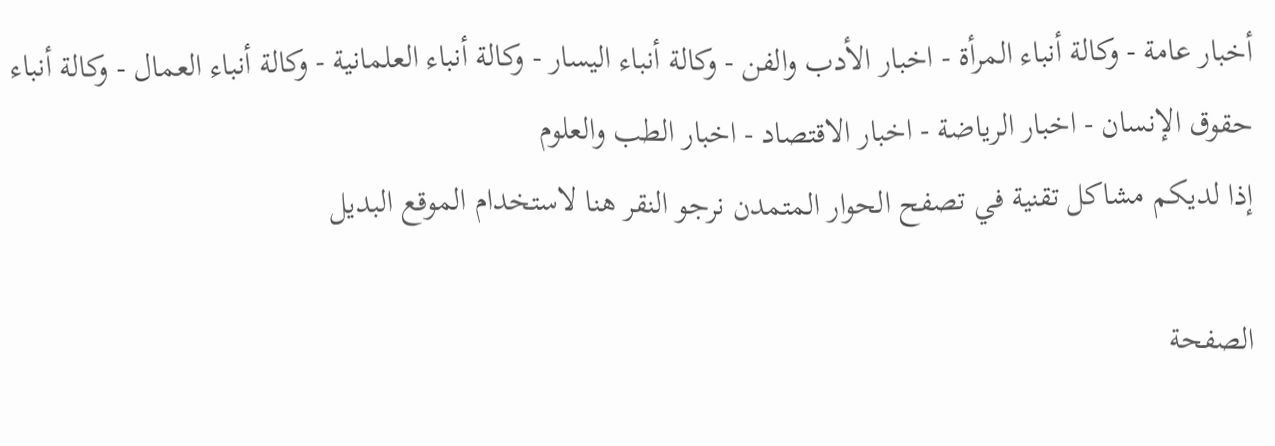أخبار عامة - وكالة أنباء المرأة - اخبار الأدب والفن - وكالة أنباء اليسار - وكالة أنباء العلمانية - وكالة أنباء العمال - وكالة أنباء حقوق الإنسان - اخبار الرياضة - اخبار الاقتصاد - اخبار الطب والعلوم
إذا لديكم مشاكل تقنية في تصفح الحوار المتمدن نرجو النقر هنا لاستخدام الموقع البديل

الصفحة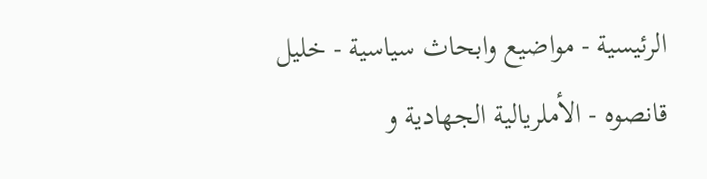الرئيسية - مواضيع وابحاث سياسية - خليل قانصوه - الأملريالية الجهادية و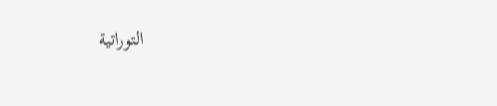التوراتية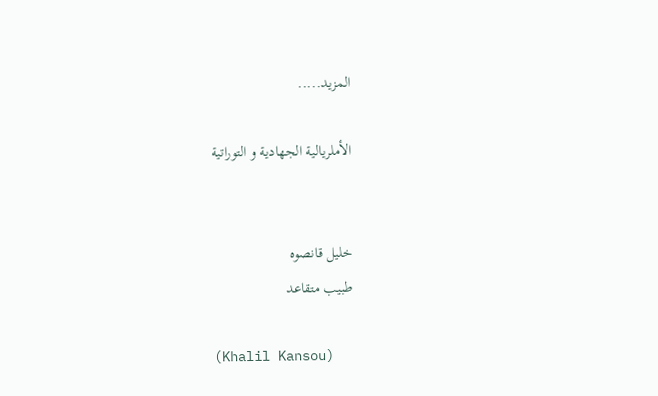المزيد.....

الأملريالية الجهادية و التوراتية


خليل قانصوه
طبيب متقاعد

(Khalil Kansou)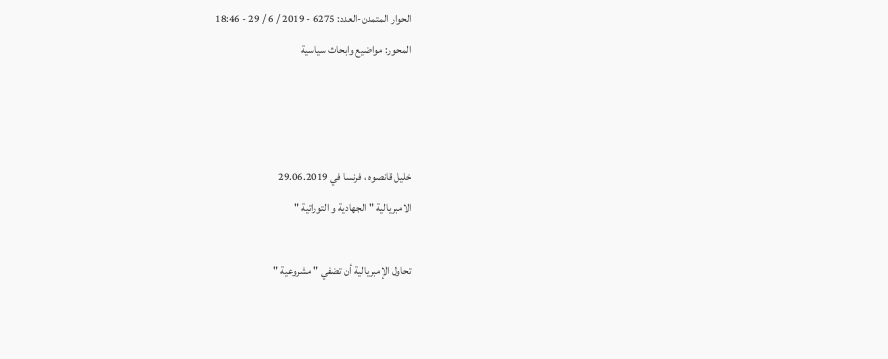الحوار المتمدن-العدد: 6275 - 2019 / 6 / 29 - 18:46
المحور: مواضيع وابحاث سياسية



خليل قانصوه ، فرنسا في 29.06.2019
الامبريالية " الجهادية و التوراتية "

تحاول الإمبريالية أن تضفي " مشروعية "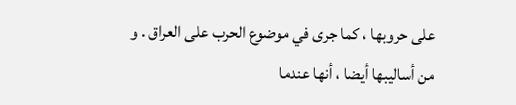على حروبها ، كما جرى في موضوع الحرب على العراق . و من أساليبها أيضا ، أنها عندما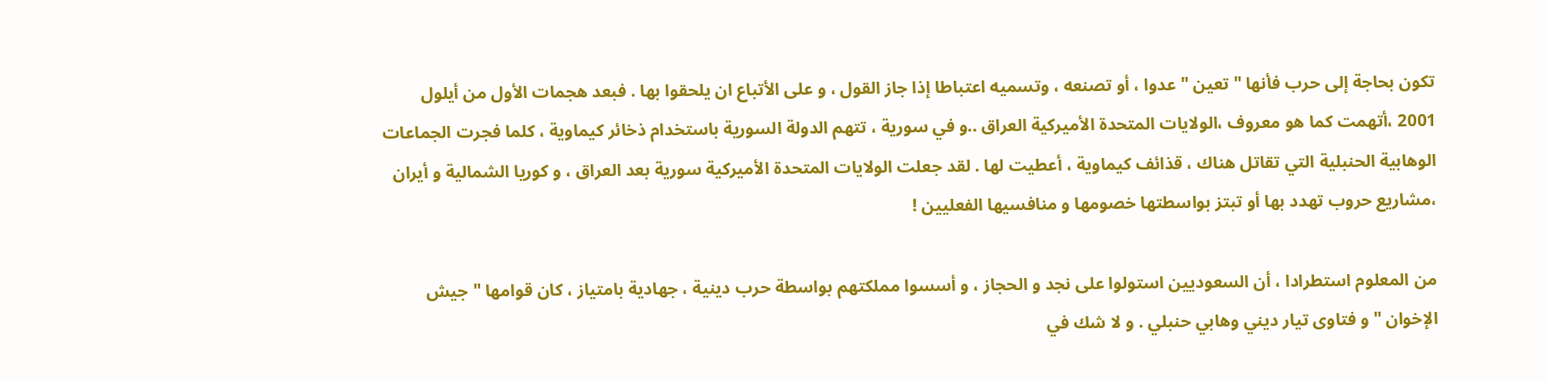تكون بحاجة إلى حرب فأنها " تعين " عدوا ، أو تصنعه ، وتسميه اعتباطا إذا جاز القول ، و على الأتباع ان يلحقوا بها . فبعد هجمات الأول من أيلول 2001 ،أتهمت كما هو معروف ،الولايات المتحدة الأميركية العراق ..و في سورية ، تتهم الدولة السورية باستخدام ذخائر كيماوية ، كلما فجرت الجماعات الوهابية الحنبلية التي تقاتل هناك ، قذائف كيماوية ، أعطيت لها . لقد جعلت الولايات المتحدة الأميركية سورية بعد العراق ، و كوريا الشمالية و أيران ،مشاريع حروب تهدد بها أو تبتز بواسطتها خصومها و منافسيها الفعليين !

من المعلوم استطرادا ، أن السعوديين استولوا على نجد و الحجاز ، و أسسوا مملكتهم بواسطة حرب دينية ، جهادية بامتياز ، كان قوامها " جيش الإخوان " و فتاوى تيار ديني وهابي حنبلي . و لا شك في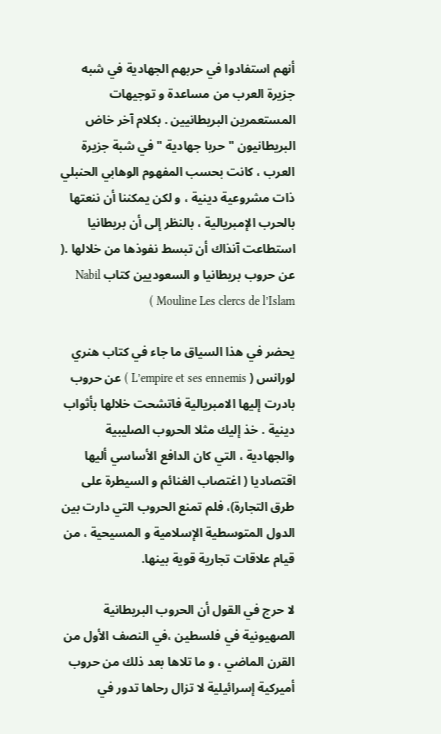أنهم استفادوا في حربهم الجهادية في شبه جزيرة العرب من مساعدة و توجيهات المستعمرين البريطانيين . بكلام آخر خاض البريطانيون "حربا جهادية " في شبة جزيرة العرب ، كانت بحسب المفهوم الوهابي الحنبلي ذات مشروعية دينية ، و لكن يمكننا أن ننعتها بالحرب الإمبريالية ، بالنظر إلى أن بريطانيا استطاعت آنذاك أن تبسط نفوذها من خلالها .( عن حروب بريطانيا و السعوديين كتاب Nabil Mouline Les clercs de l’Islam )

يحضر في هذا السياق ما جاء في كتاب هنري لورانس ( L’empire et ses ennemis ) عن حروب بادرت إليها الامبريالية فاتشحت خلالها بأثواب دينية . خذ إليك مثلا الحروب الصليبية والجهادية ، التي كان الدافع الأساسي أليها اقتصاديا ( اغتصاب الغنائم و السيطرة على طرق التجارة)، فلم تمنع الحروب التي دارت بين الدول المتوسطية الإسلامية و المسيحية ، من قيام علاقات تجارية قوية بينها.

لا حرج في القول أن الحروب البريطانية الصهيونية في فلسطين ،في النصف الأول من القرن الماضي ، و ما تلاها بعد ذلك من حروب أميركية إسرائيلية لا تزال رحاها تدور في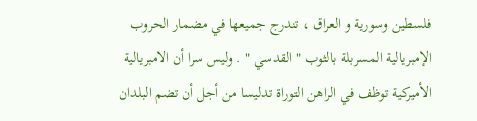فلسطين وسورية و العراق ، تندرج جميعها في مضمار الحروب الإمبريالية المسربلة بالثوب " القدسي " . وليس سرا أن الامبريالية الأميركية توظف في الراهن التوراة تدليسا من أجل أن تضم البلدان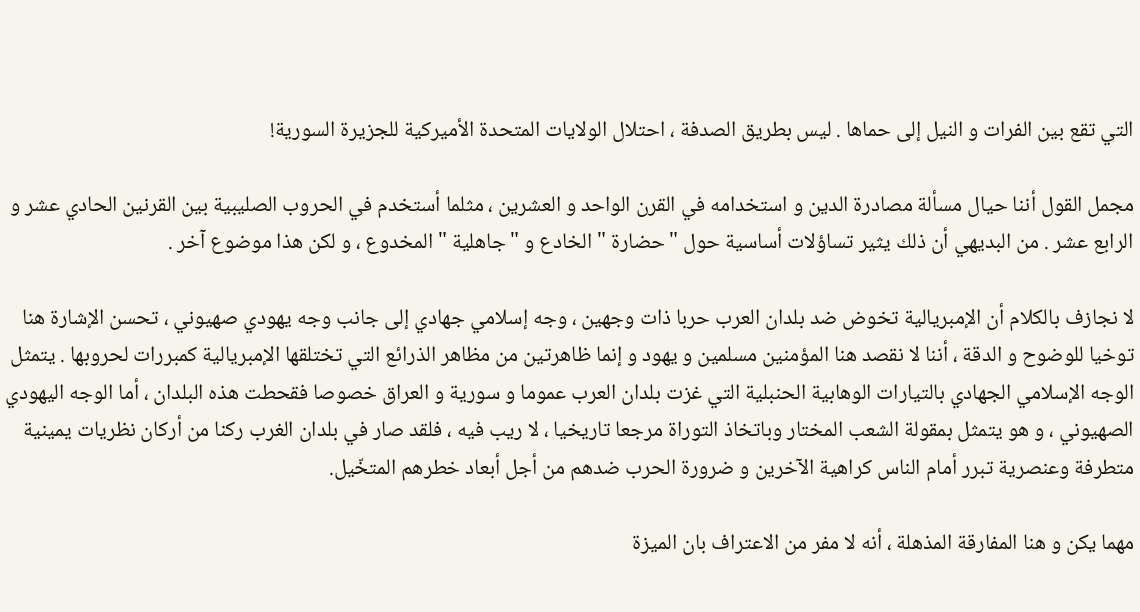التي تقع بين الفرات و النيل إلى حماها . ليس بطريق الصدفة ، احتلال الولايات المتحدة الأميركية للجزيرة السورية!

مجمل القول أننا حيال مسألة مصادرة الدين و استخدامه في القرن الواحد و العشرين ، مثلما أستخدم في الحروب الصليبية بين القرنين الحادي عشر و الرابع عشر . من البديهي أن ذلك يثير تساؤلات أساسية حول "حضارة " الخادع و " جاهلية " المخدوع ، و لكن هذا موضوع آخر .

لا نجازف بالكلام أن الإمبريالية تخوض ضد بلدان العرب حربا ذات وجهين ، وجه إسلامي جهادي إلى جانب وجه يهودي صهيوني ، تحسن الإشارة هنا توخيا للوضوح و الدقة ، أننا لا نقصد هنا المؤمنين مسلمين و يهود و إنما ظاهرتين من مظاهر الذرائع التي تختلقها الإمبريالية كمبررات لحروبها . يتمثل الوجه الإسلامي الجهادي بالتيارات الوهابية الحنبلية التي غزت بلدان العرب عموما و سورية و العراق خصوصا فقحطت هذه البلدان ، أما الوجه اليهودي الصهيوني ، و هو يتمثل بمقولة الشعب المختار وباتخاذ التوراة مرجعا تاريخيا ، لا ريب فيه ، فلقد صار في بلدان الغرب ركنا من أركان نظريات يمينية متطرفة وعنصرية تبرر أمام الناس كراهية الآخرين و ضرورة الحرب ضدهم من أجل أبعاد خطرهم المتخّيل.

مهما يكن و هنا المفارقة المذهلة ، أنه لا مفر من الاعتراف بان الميزة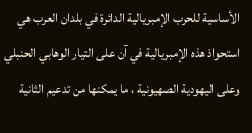الأساسية للحرب الإمبريالية الدائرة في بلدان العرب هي استحواذ هذه الإمبريالية في آن على التيار الوهابي الحنبلي وعلى اليهودية الصهيونية ، ما يمكنها من تدعيم الثانية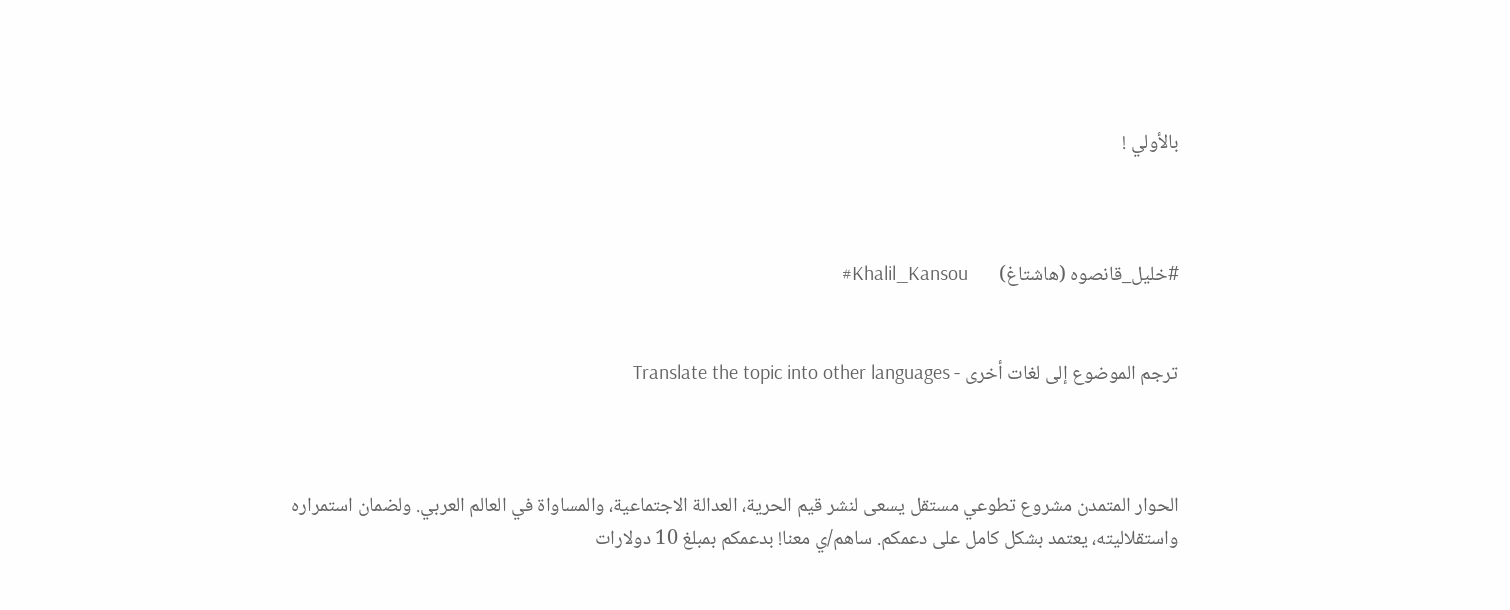بالأولي !



#خليل_قانصوه (هاشتاغ)       Khalil_Kansou#


ترجم الموضوع إلى لغات أخرى - Translate the topic into other languages



الحوار المتمدن مشروع تطوعي مستقل يسعى لنشر قيم الحرية، العدالة الاجتماعية، والمساواة في العالم العربي. ولضمان استمراره واستقلاليته، يعتمد بشكل كامل على دعمكم. ساهم/ي معنا! بدعمكم بمبلغ 10 دولارات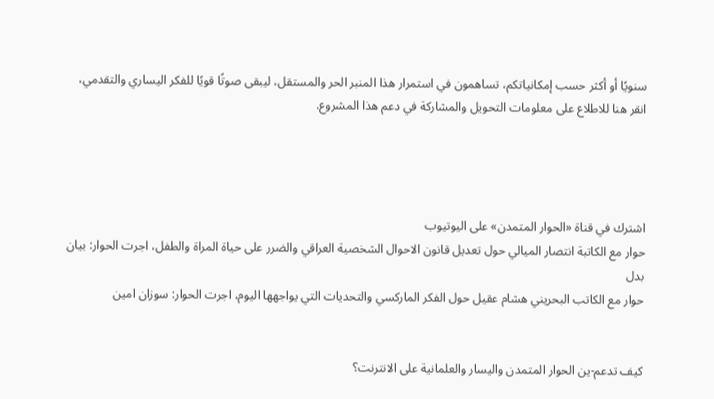سنويًا أو أكثر حسب إمكانياتكم، تساهمون في استمرار هذا المنبر الحر والمستقل، ليبقى صوتًا قويًا للفكر اليساري والتقدمي، انقر هنا للاطلاع على معلومات التحويل والمشاركة في دعم هذا المشروع.




اشترك في قناة «الحوار المتمدن» على اليوتيوب
حوار مع الكاتبة انتصار الميالي حول تعديل قانون الاحوال الشخصية العراقي والضرر على حياة المراة والطفل، اجرت الحوار: بيان بدل
حوار مع الكاتب البحريني هشام عقيل حول الفكر الماركسي والتحديات التي يواجهها اليوم، اجرت الحوار: سوزان امين


كيف تدعم-ين الحوار المتمدن واليسار والعلمانية على الانترنت؟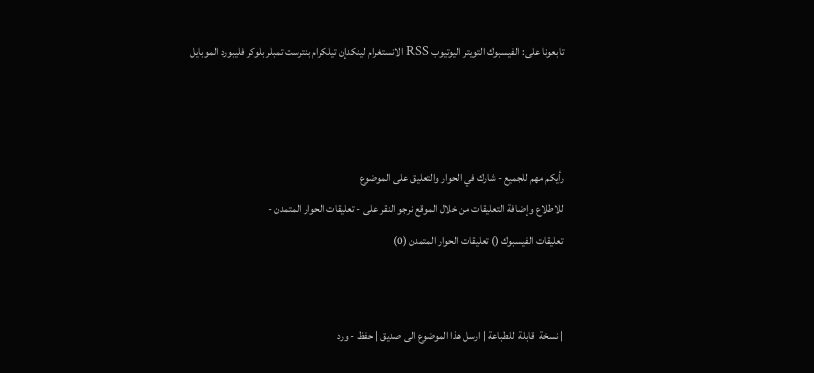تابعونا على: الفيسبوك التويتر اليوتيوب RSS الانستغرام لينكدإن تيلكرام بنترست تمبلر بلوكر فليبورد الموبايل



رأيكم مهم للجميع - شارك في الحوار والتعليق على الموضوع
للاطلاع وإضافة التعليقات من خلال الموقع نرجو النقر على - تعليقات الحوار المتمدن -
تعليقات الفيسبوك () تعليقات الحوار المتمدن (0)


| نسخة  قابلة  للطباعة | ارسل هذا الموضوع الى صديق | حفظ - ورد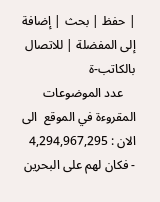| حفظ | بحث | إضافة إلى المفضلة | للاتصال بالكاتب-ة
    عدد الموضوعات  المقروءة في الموقع  الى الان : 4,294,967,295
- فكان لهم على البحرين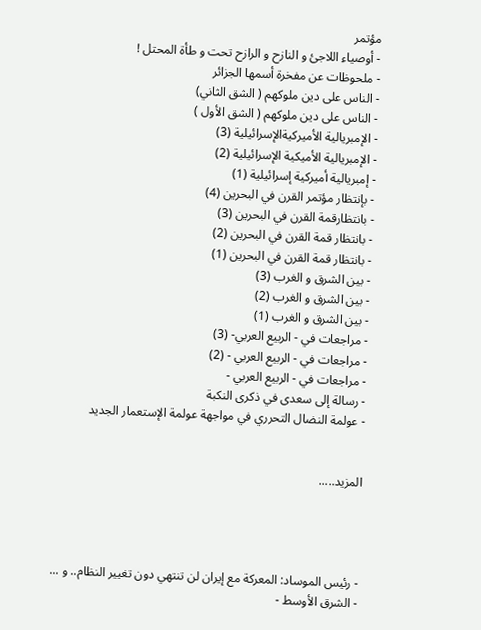مؤتمر
- أوصياء اللاجئ و النازح و الرازح تحت و طأة المحتل !
- ملحوظات عن مفخرة أسمها الجزائر
- الناس على دين ملوكهم ( الشق الثاني)
- الناس على دين ملوكهم ( الشق الأول )
- الإمبريالية الأميركيةالإسرائيلية (3)
- الإمبريالية الأميكية الإسرائيلية (2)
- إمبريالية أميركية إسرائيلية (1)
- بإنتظار مؤتمر القرن في البحرين (4)
- بانتظارقمة القرن في البحرين (3)
- بانتظار قمة القرن في البحرين (2)
- بانتظار قمة القرن في البحرين (1)
- بين الشرق و الغرب (3)
- بين الشرق و الغرب (2)
- بين الشرق و الغرب (1)
- مراجعات في - الربيع العربي- (3)
- مراجعات في - الربيع العربي - (2)
- مراجعات في - الربيع العربي -
- رسالة إلى سعدى في ذكرى النكبة
- عولمة النضال التحرري في مواجهة عولمة الإستعمار الجديد


المزيد.....




- رئيس الموساد: المعركة مع إيران لن تنتهي دون تغيير النظام.. و ...
- الشرق الأوسط -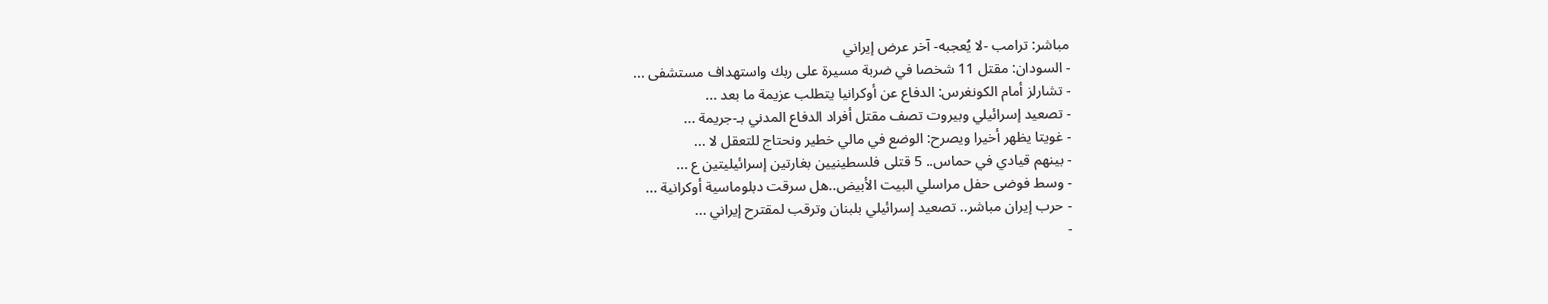مباشر: ترامب -لا يُعجبه- آخر عرض إيراني
- السودان: مقتل 11 شخصا في ضربة مسيرة على ربك واستهداف مستشفى ...
- تشارلز أمام الكونغرس: الدفاع عن أوكرانيا يتطلب عزيمة ما بعد ...
- تصعيد إسرائيلي وبيروت تصف مقتل أفراد الدفاع المدني بـ-جريمة ...
- غويتا يظهر أخيرا ويصرح: الوضع في مالي خطير ونحتاج للتعقل لا ...
- بينهم قيادي في حماس.. 5 قتلى فلسطينيين بغارتين إسرائيليتين ع ...
- وسط فوضى حفل مراسلي البيت الأبيض..هل سرقت دبلوماسية أوكرانية ...
- حرب إيران مباشر.. تصعيد إسرائيلي بلبنان وترقب لمقترح إيراني ...
-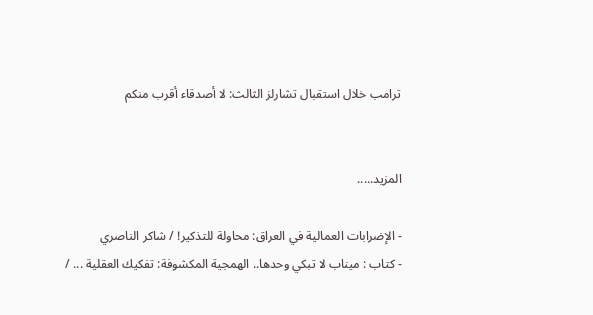ترامب خلال استقبال تشارلز الثالث: لا أصدقاء أقرب منكم


المزيد.....

- الإضرابات العمالية في العراق: محاولة للتذكير! / شاكر الناصري
- كتاب : ميناب لا تبكي وحدها.. الهمجية المكشوفة: تفكيك العقلية ... /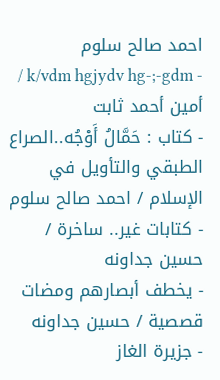احمد صالح سلوم
- k/vdm hgjydv hg-;-gdm / أمين أحمد ثابت
- كتاب : حَمَّالُ أَوْجُه..الصراع الطبقي والتأويل في الإسلام / احمد صالح سلوم
- كتابات غير.. ساخرة / حسين جداونه
- يخطف أبصارهم ومضات قصصية / حسين جداونه
- جزيرة الغاز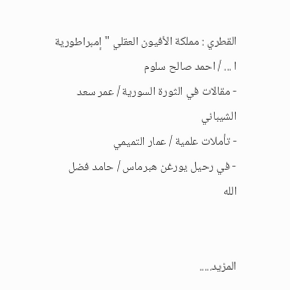القطري : مملكة الأفيون العقلي " إمبراطورية ا ... / احمد صالح سلوم
- مقالات في الثورة السورية / عمر سعد الشيباني
- تأملات علمية / عمار التميمي
- في رحيل يورغن هبرماس / حامد فضل الله


المزيد.....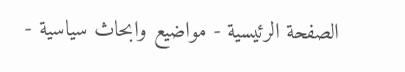الصفحة الرئيسية - مواضيع وابحاث سياسية -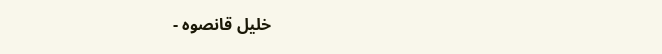خليل قانصوه -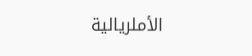الأملريالية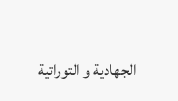الجهادية و التوراتية